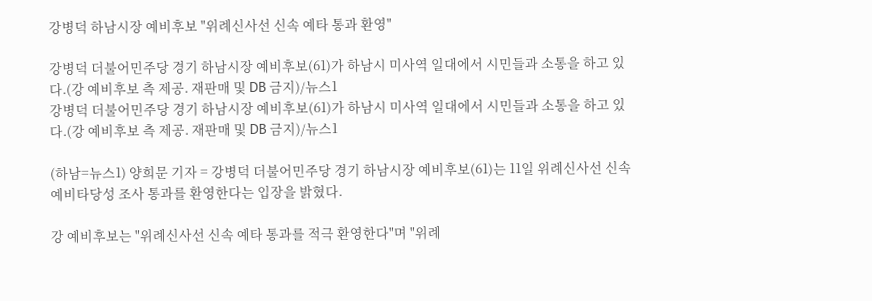강병덕 하남시장 예비후보 "위례신사선 신속 예타 통과 환영"

강병덕 더불어민주당 경기 하남시장 예비후보(61)가 하남시 미사역 일대에서 시민들과 소통을 하고 있다.(강 예비후보 측 제공. 재판매 및 DB 금지)/뉴스1
강병덕 더불어민주당 경기 하남시장 예비후보(61)가 하남시 미사역 일대에서 시민들과 소통을 하고 있다.(강 예비후보 측 제공. 재판매 및 DB 금지)/뉴스1

(하남=뉴스1) 양희문 기자 = 강병덕 더불어민주당 경기 하남시장 예비후보(61)는 11일 위례신사선 신속 예비타당성 조사 통과를 환영한다는 입장을 밝혔다.

강 예비후보는 "위례신사선 신속 예타 통과를 적극 환영한다"며 "위례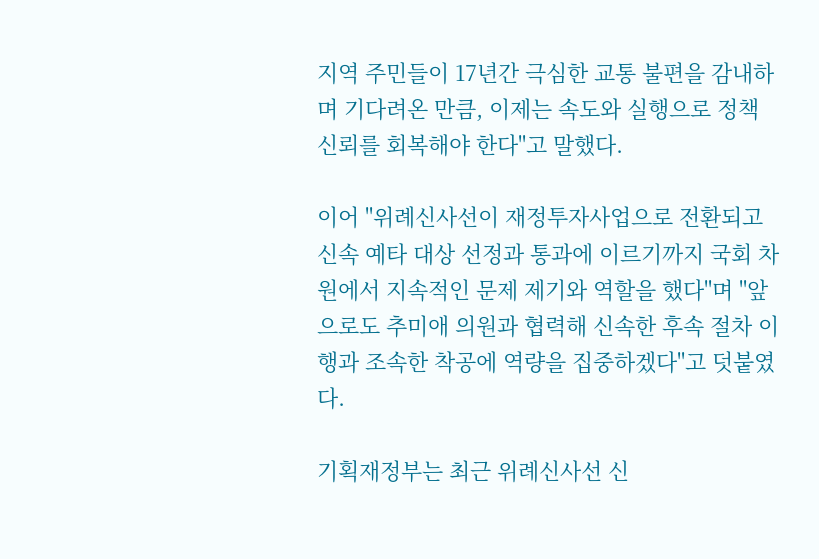지역 주민들이 17년간 극심한 교통 불편을 감내하며 기다려온 만큼, 이제는 속도와 실행으로 정책 신뢰를 회복해야 한다"고 말했다.

이어 "위례신사선이 재정투자사업으로 전환되고 신속 예타 대상 선정과 통과에 이르기까지 국회 차원에서 지속적인 문제 제기와 역할을 했다"며 "앞으로도 추미애 의원과 협력해 신속한 후속 절차 이행과 조속한 착공에 역량을 집중하겠다"고 덧붙였다.

기획재정부는 최근 위례신사선 신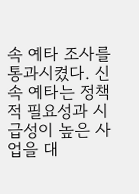속 예타 조사를 통과시켰다. 신속 예타는 정책적 필요성과 시급성이 높은 사업을 대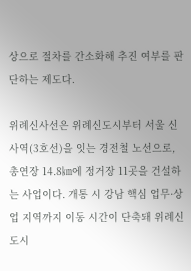상으로 절차를 간소화해 추진 여부를 판단하는 제도다.

위례신사선은 위례신도시부터 서울 신사역(3호선)을 잇는 경전철 노선으로, 총연장 14.8㎞에 정거장 11곳을 건설하는 사업이다. 개통 시 강남 핵심 업무·상업 지역까지 이동 시간이 단축돼 위례신도시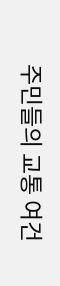주민들의 교통 여건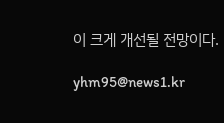이 크게 개선될 전망이다.

yhm95@news1.kr